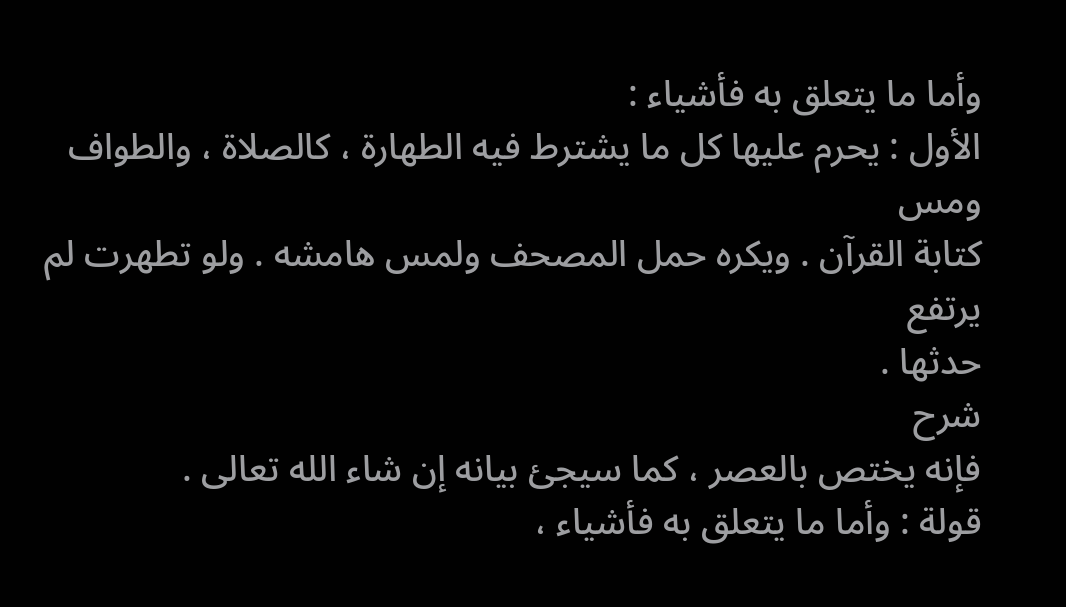وأما ما يتعلق به فأشياء :
الأول : يحرم عليها كل ما يشترط فيه الطهارة ، كالصلاة ، والطواف ومس
كتابة القرآن . ويكره حمل المصحف ولمس هامشه . ولو تطهرت لم يرتفع
حدثها .
شرح
فإنه يختص بالعصر ، كما سيجئ بيانه إن شاء الله تعالى .
قولة : وأما ما يتعلق به فأشياء ،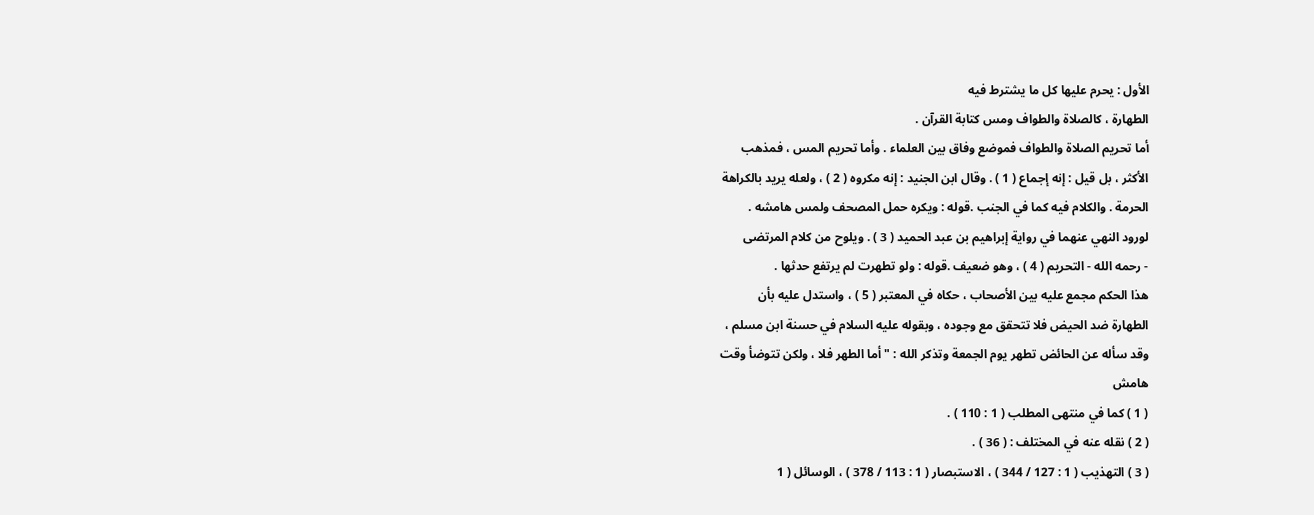الأول : يحرم عليها كل ما يشترط فيه
الطهارة ، كالصلاة والطواف ومس كتابة القرآن .
أما تحريم الصلاة والطواف فموضع وفاق بين العلماء . وأما تحريم المس ، فمذهب
الأكثر ، بل قيل : إنه إجماع ( 1 ) . وقال ابن الجنيد : إنه مكروه ( 2 ) ، ولعله يريد بالكراهة
الحرمة . والكلام فيه كما في الجنب .قوله : ويكره حمل المصحف ولمس هامشه .
لورود النهي عنهما في رواية إبراهيم بن عبد الحميد ( 3 ) . ويلوح من كلام المرتضى
- رحمه الله - التحريم ( 4 ) ، وهو ضعيف .قوله : ولو تطهرت لم يرتفع حدثها .
هذا الحكم مجمع عليه بين الأصحاب ، حكاه في المعتبر ( 5 ) ، واستدل عليه بأن
الطهارة ضد الحيض فلا تتحقق مع وجوده ، وبقوله عليه السلام في حسنة ابن مسلم ،
وقد سأله عن الحائض تطهر يوم الجمعة وتذكر الله : " أما الطهر فلا ، ولكن تتوضأ وقت
هامش
( 1 ) كما في منتهى المطلب ( 1 : 110 ) .
( 2 ) نقله عنه في المختلف : ( 36 ) .
( 3 ) التهذيب ( 1 : 127 / 344 ) ، الاستبصار ( 1 : 113 / 378 ) ، الوسائل ( 1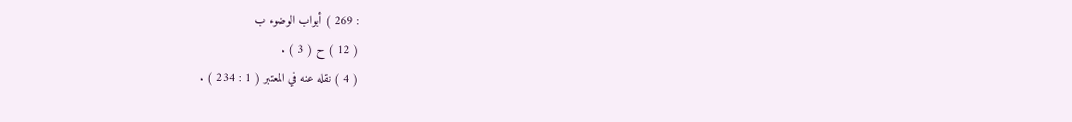: 269 ) أبواب الوضوء ب
( 12 ) ح ( 3 ) .
( 4 ) نقله عنه في المعتبر ( 1 : 234 ) .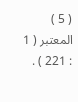( 5 ) المعتبر ( 1 : 221 ) .